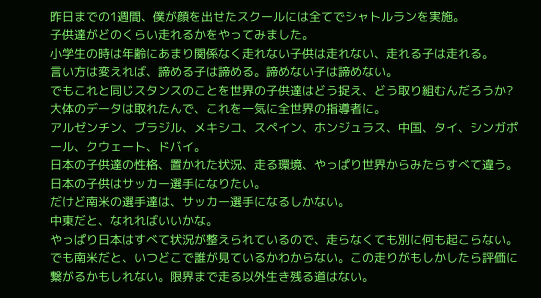昨日までの1週間、僕が顔を出せたスクールには全てでシャトルランを実施。
子供達がどのくらい走れるかをやってみました。
小学生の時は年齢にあまり関係なく走れない子供は走れない、走れる子は走れる。
言い方は変えれば、諦める子は諦める。諦めない子は諦めない。
でもこれと同じスタンスのことを世界の子供達はどう捉え、どう取り組むんだろうか?
大体のデータは取れたんで、これを一気に全世界の指導者に。
アルゼンチン、ブラジル、メキシコ、スペイン、ホンジュラス、中国、タイ、シンガポール、クウェート、ドバイ。
日本の子供達の性格、置かれた状況、走る環境、やっぱり世界からみたらすべて違う。
日本の子供はサッカー選手になりたい。
だけど南米の選手達は、サッカー選手になるしかない。
中東だと、なれればいいかな。
やっぱり日本はすべて状況が整えられているので、走らなくても別に何も起こらない。
でも南米だと、いつどこで誰が見ているかわからない。この走りがもしかしたら評価に繋がるかもしれない。限界まで走る以外生き残る道はない。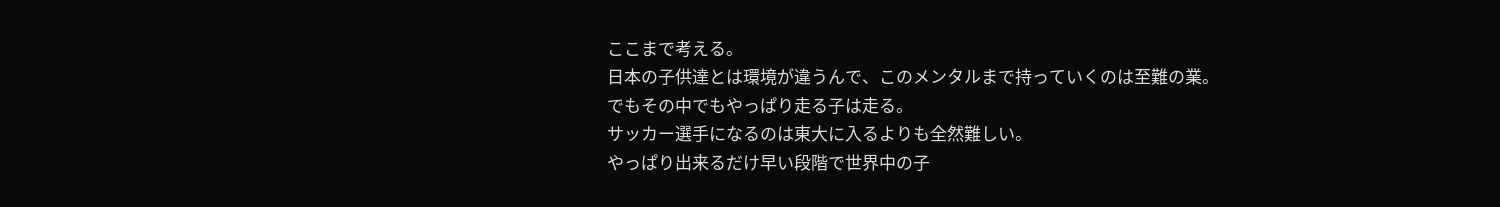ここまで考える。
日本の子供達とは環境が違うんで、このメンタルまで持っていくのは至難の業。
でもその中でもやっぱり走る子は走る。
サッカー選手になるのは東大に入るよりも全然難しい。
やっぱり出来るだけ早い段階で世界中の子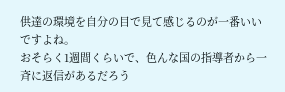供達の環境を自分の目で見て感じるのが一番いいですよね。
おそらく1週間くらいで、色んな国の指導者から一斉に返信があるだろう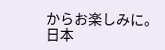からお楽しみに。
日本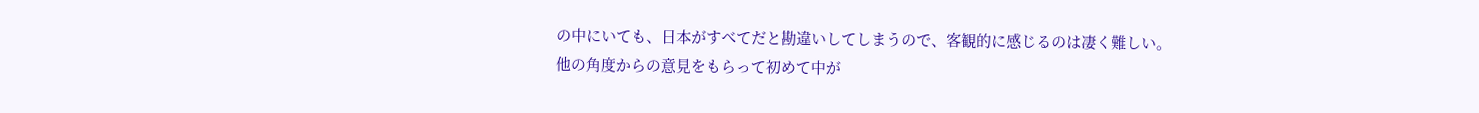の中にいても、日本がすべてだと勘違いしてしまうので、客観的に感じるのは凄く難しい。
他の角度からの意見をもらって初めて中が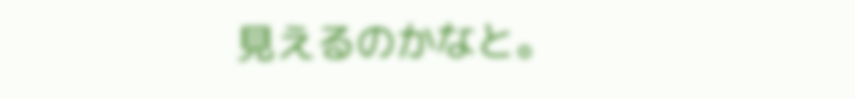見えるのかなと。